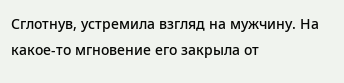Сглотнув, устремила взгляд на мужчину. На какое-то мгновение его закрыла от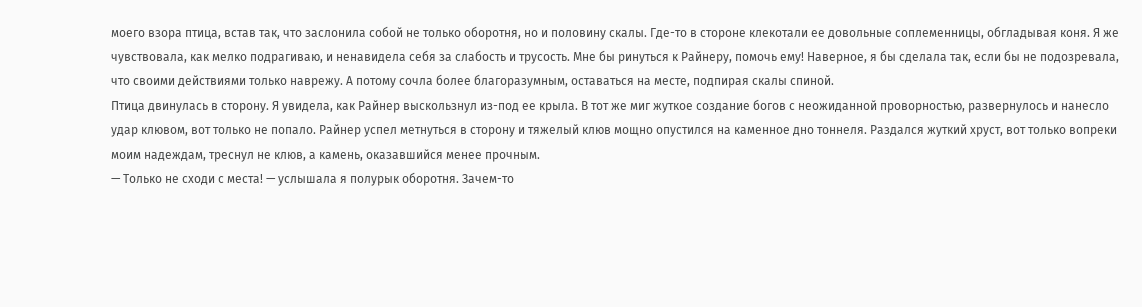моего взора птица, встав так, что заслонила собой не только оборотня, но и половину скалы. Где-то в стороне клекотали ее довольные соплеменницы, обгладывая коня. Я же чувствовала, как мелко подрагиваю, и ненавидела себя за слабость и трусость. Мне бы ринуться к Райнеру, помочь ему! Наверное, я бы сделала так, если бы не подозревала, что своими действиями только наврежу. А потому сочла более благоразумным, оставаться на месте, подпирая скалы спиной.
Птица двинулась в сторону. Я увидела, как Райнер выскользнул из-под ее крыла. В тот же миг жуткое создание богов с неожиданной проворностью, развернулось и нанесло удар клювом, вот только не попало. Райнер успел метнуться в сторону и тяжелый клюв мощно опустился на каменное дно тоннеля. Раздался жуткий хруст, вот только вопреки моим надеждам, треснул не клюв, а камень, оказавшийся менее прочным.
— Только не сходи с места! — услышала я полурык оборотня. Зачем-то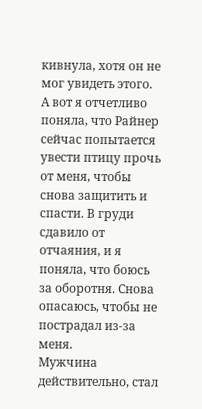кивнула, хотя он не мог увидеть этого. А вот я отчетливо поняла, что Райнер сейчас попытается увести птицу прочь от меня, чтобы снова защитить и спасти. В груди сдавило от отчаяния, и я поняла, что боюсь за оборотня. Снова опасаюсь, чтобы не пострадал из-за меня.
Мужчина действительно, стал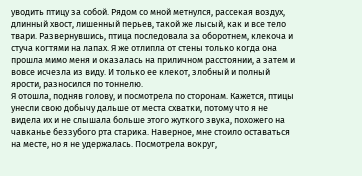уводить птицу за собой. Рядом со мной метнулся, рассекая воздух, длинный хвост, лишенный перьев, такой же лысый, как и все тело твари. Развернувшись, птица последовала за оборотнем, клекоча и стуча когтями на лапах. Я же отлипла от стены только когда она прошла мимо меня и оказалась на приличном расстоянии, а затем и вовсе исчезла из виду. И только ее клекот, злобный и полный ярости, разносился по тоннелю.
Я отошла, подняв голову, и посмотрела по сторонам. Кажется, птицы унесли свою добычу дальше от места схватки, потому что я не видела их и не слышала больше этого жуткого звука, похожего на чавканье беззубого рта старика. Наверное, мне стоило оставаться на месте, но я не удержалась. Посмотрела вокруг,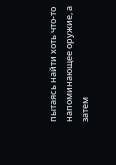пытаясь найти хоть что-то напоминающее оружие, а затем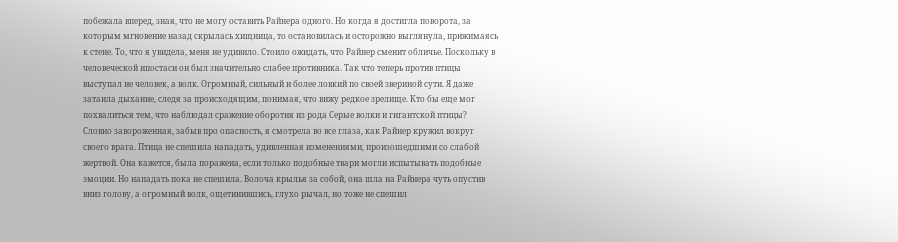побежала вперед, зная, что не могу оставить Райнера одного. Но когда я достигла поворота, за которым мгновение назад скрылась хищница, то остановилась и осторожно выглянула, прижимаясь к стене. То, что я увидела, меня не удивило. Стоило ожидать, что Райнер сменит обличье. Поскольку в человеческой ипостаси он был значительно слабее противника. Так что теперь против птицы выступал не человек, а волк. Огромный, сильный и более ловкий по своей звериной сути. Я даже затаила дыхание, следя за происходящим, понимая, что вижу редкое зрелище. Кто бы еще мог похвалиться тем, что наблюдал сражение оборотня из рода Серые волки и гигантской птицы?
Словно завороженная, забыв про опасность, я смотрела во все глаза, как Райнер кружил вокруг своего врага. Птица не спешила нападать, удивленная изменениями, произошедшими со слабой жертвой. Она кажется, была поражена, если только подобные твари могли испытывать подобные эмоции. Но нападать пока не спешила. Волоча крылья за собой, она шла на Райнера чуть опустив вниз голову, а огромный волк, ощетинившись, глухо рычал, но тоже не спешил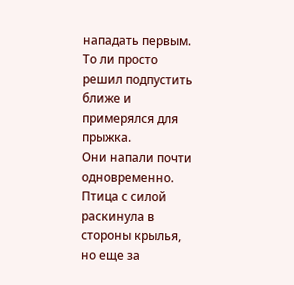нападать первым. То ли просто решил подпустить ближе и примерялся для прыжка.
Они напали почти одновременно. Птица с силой раскинула в стороны крылья, но еще за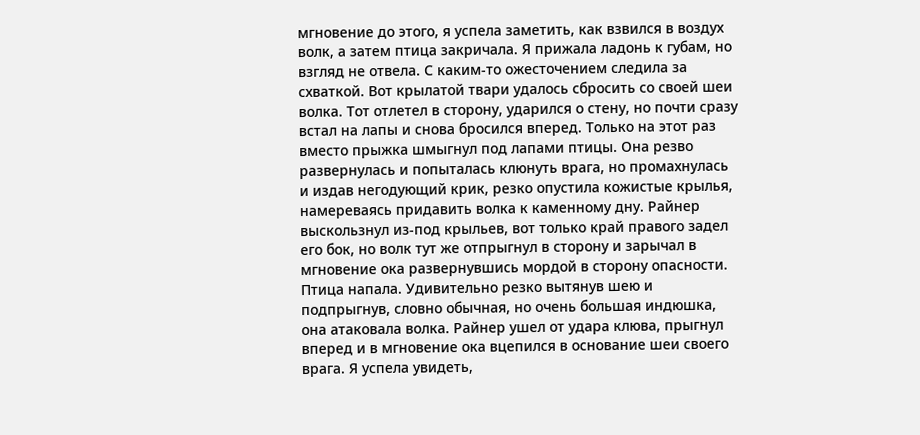мгновение до этого, я успела заметить, как взвился в воздух волк, а затем птица закричала. Я прижала ладонь к губам, но взгляд не отвела. С каким-то ожесточением следила за схваткой. Вот крылатой твари удалось сбросить со своей шеи волка. Тот отлетел в сторону, ударился о стену, но почти сразу встал на лапы и снова бросился вперед. Только на этот раз вместо прыжка шмыгнул под лапами птицы. Она резво развернулась и попыталась клюнуть врага, но промахнулась и издав негодующий крик, резко опустила кожистые крылья, намереваясь придавить волка к каменному дну. Райнер выскользнул из-под крыльев, вот только край правого задел его бок, но волк тут же отпрыгнул в сторону и зарычал в мгновение ока развернувшись мордой в сторону опасности.
Птица напала. Удивительно резко вытянув шею и подпрыгнув, словно обычная, но очень большая индюшка, она атаковала волка. Райнер ушел от удара клюва, прыгнул вперед и в мгновение ока вцепился в основание шеи своего врага. Я успела увидеть,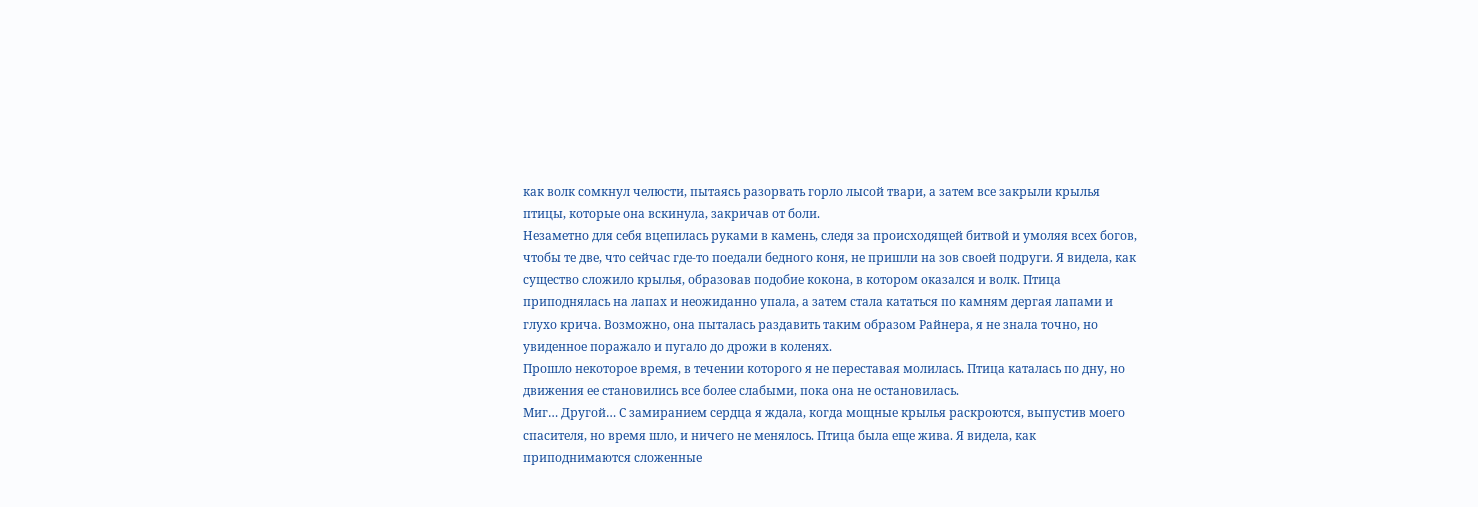как волк сомкнул челюсти, пытаясь разорвать горло лысой твари, а затем все закрыли крылья птицы, которые она вскинула, закричав от боли.
Незаметно для себя вцепилась руками в камень, следя за происходящей битвой и умоляя всех богов, чтобы те две, что сейчас где-то поедали бедного коня, не пришли на зов своей подруги. Я видела, как существо сложило крылья, образовав подобие кокона, в котором оказался и волк. Птица приподнялась на лапах и неожиданно упала, а затем стала кататься по камням дергая лапами и глухо крича. Возможно, она пыталась раздавить таким образом Райнера, я не знала точно, но увиденное поражало и пугало до дрожи в коленях.
Прошло некоторое время, в течении которого я не переставая молилась. Птица каталась по дну, но движения ее становились все более слабыми, пока она не остановилась.
Миг… Другой… С замиранием сердца я ждала, когда мощные крылья раскроются, выпустив моего спасителя, но время шло, и ничего не менялось. Птица была еще жива. Я видела, как приподнимаются сложенные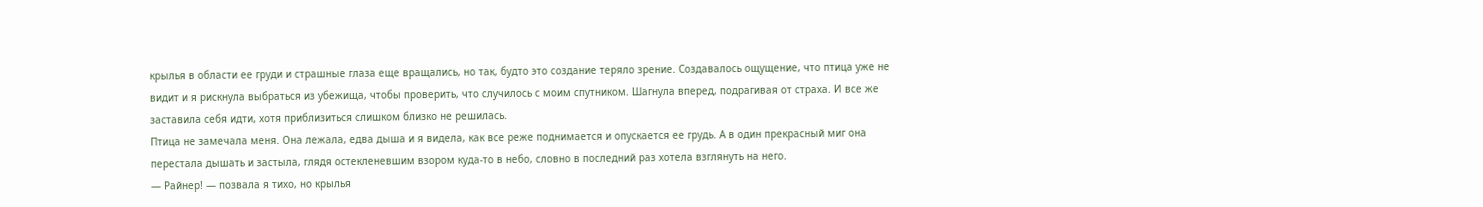крылья в области ее груди и страшные глаза еще вращались, но так, будто это создание теряло зрение. Создавалось ощущение, что птица уже не видит и я рискнула выбраться из убежища, чтобы проверить, что случилось с моим спутником. Шагнула вперед, подрагивая от страха. И все же заставила себя идти, хотя приблизиться слишком близко не решилась.
Птица не замечала меня. Она лежала, едва дыша и я видела, как все реже поднимается и опускается ее грудь. А в один прекрасный миг она перестала дышать и застыла, глядя остекленевшим взором куда-то в небо, словно в последний раз хотела взглянуть на него.
— Райнер! — позвала я тихо, но крылья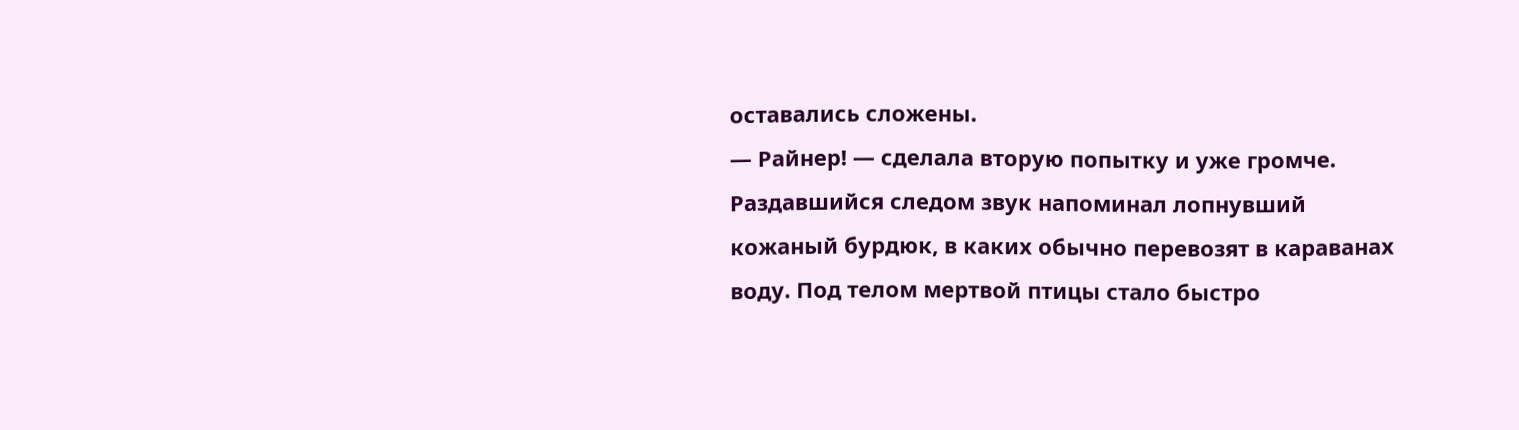оставались сложены.
— Райнер! — сделала вторую попытку и уже громче. Раздавшийся следом звук напоминал лопнувший кожаный бурдюк, в каких обычно перевозят в караванах воду. Под телом мертвой птицы стало быстро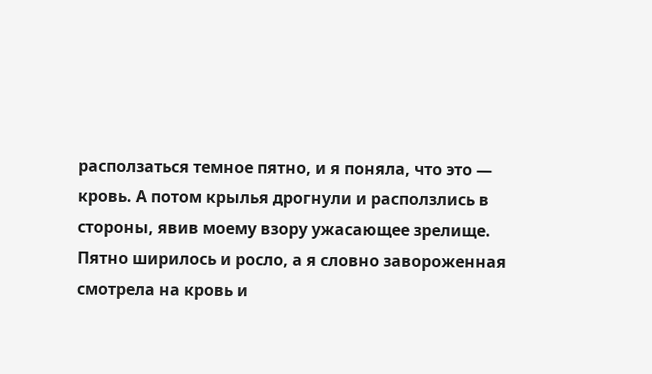расползаться темное пятно, и я поняла, что это — кровь. А потом крылья дрогнули и расползлись в стороны, явив моему взору ужасающее зрелище. Пятно ширилось и росло, а я словно завороженная смотрела на кровь и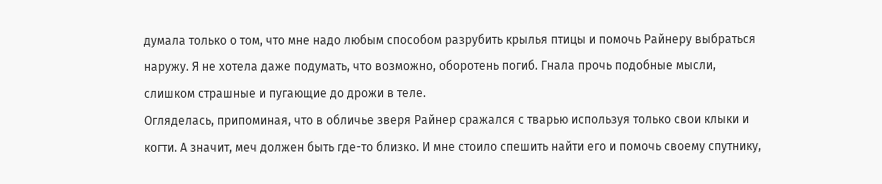думала только о том, что мне надо любым способом разрубить крылья птицы и помочь Райнеру выбраться наружу. Я не хотела даже подумать, что возможно, оборотень погиб. Гнала прочь подобные мысли, слишком страшные и пугающие до дрожи в теле.
Огляделась, припоминая, что в обличье зверя Райнер сражался с тварью используя только свои клыки и когти. А значит, меч должен быть где-то близко. И мне стоило спешить найти его и помочь своему спутнику,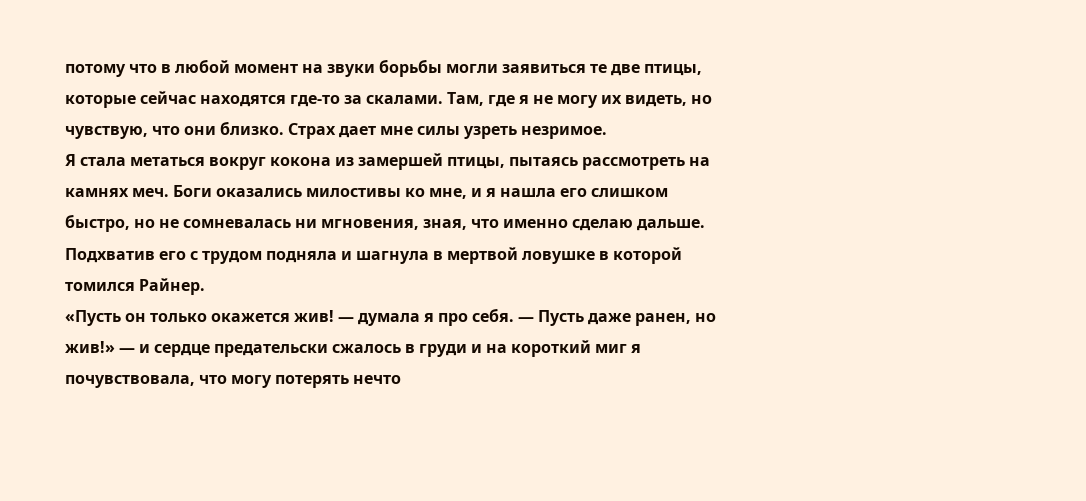потому что в любой момент на звуки борьбы могли заявиться те две птицы, которые сейчас находятся где-то за скалами. Там, где я не могу их видеть, но чувствую, что они близко. Страх дает мне силы узреть незримое.
Я стала метаться вокруг кокона из замершей птицы, пытаясь рассмотреть на камнях меч. Боги оказались милостивы ко мне, и я нашла его слишком быстро, но не сомневалась ни мгновения, зная, что именно сделаю дальше.
Подхватив его с трудом подняла и шагнула в мертвой ловушке в которой томился Райнер.
«Пусть он только окажется жив! — думала я про себя. — Пусть даже ранен, но жив!» — и сердце предательски сжалось в груди и на короткий миг я почувствовала, что могу потерять нечто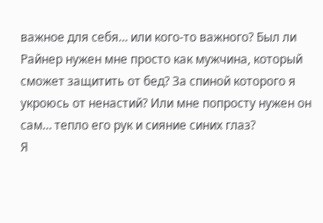важное для себя… или кого-то важного? Был ли Райнер нужен мне просто как мужчина, который сможет защитить от бед? За спиной которого я укроюсь от ненастий? Или мне попросту нужен он сам… тепло его рук и сияние синих глаз?
Я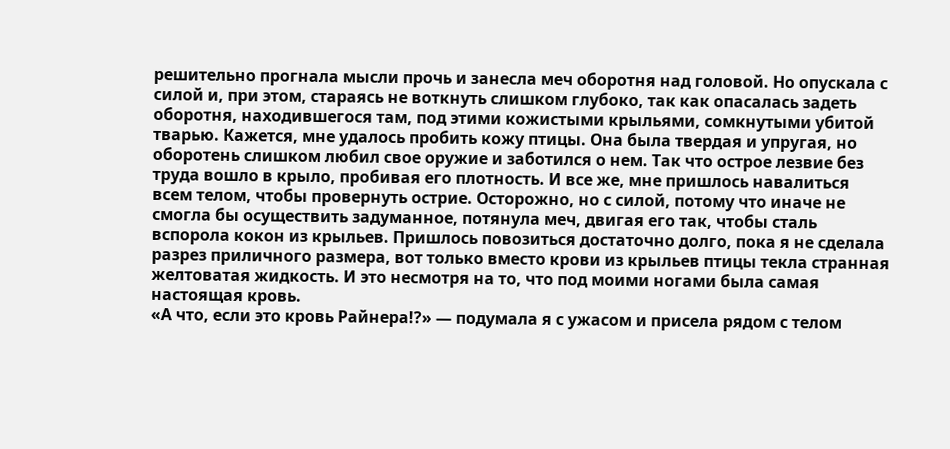решительно прогнала мысли прочь и занесла меч оборотня над головой. Но опускала с силой и, при этом, стараясь не воткнуть слишком глубоко, так как опасалась задеть оборотня, находившегося там, под этими кожистыми крыльями, сомкнутыми убитой тварью. Кажется, мне удалось пробить кожу птицы. Она была твердая и упругая, но оборотень слишком любил свое оружие и заботился о нем. Так что острое лезвие без труда вошло в крыло, пробивая его плотность. И все же, мне пришлось навалиться всем телом, чтобы провернуть острие. Осторожно, но с силой, потому что иначе не смогла бы осуществить задуманное, потянула меч, двигая его так, чтобы сталь вспорола кокон из крыльев. Пришлось повозиться достаточно долго, пока я не сделала разрез приличного размера, вот только вместо крови из крыльев птицы текла странная желтоватая жидкость. И это несмотря на то, что под моими ногами была самая настоящая кровь.
«А что, если это кровь Райнера!?» — подумала я с ужасом и присела рядом с телом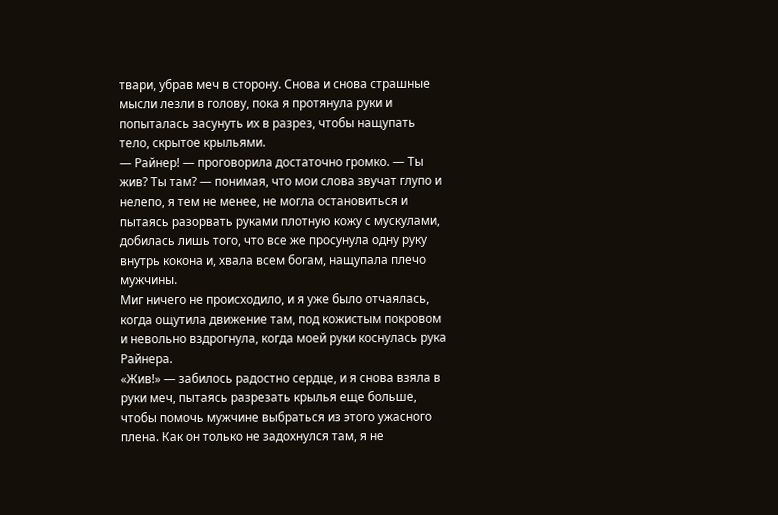твари, убрав меч в сторону. Снова и снова страшные мысли лезли в голову, пока я протянула руки и попыталась засунуть их в разрез, чтобы нащупать тело, скрытое крыльями.
— Райнер! — проговорила достаточно громко. — Ты жив? Ты там? — понимая, что мои слова звучат глупо и нелепо, я тем не менее, не могла остановиться и пытаясь разорвать руками плотную кожу с мускулами, добилась лишь того, что все же просунула одну руку внутрь кокона и, хвала всем богам, нащупала плечо мужчины.
Миг ничего не происходило, и я уже было отчаялась, когда ощутила движение там, под кожистым покровом и невольно вздрогнула, когда моей руки коснулась рука Райнера.
«Жив!» — забилось радостно сердце, и я снова взяла в руки меч, пытаясь разрезать крылья еще больше, чтобы помочь мужчине выбраться из этого ужасного плена. Как он только не задохнулся там, я не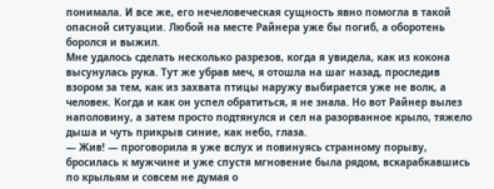понимала. И все же, его нечеловеческая сущность явно помогла в такой опасной ситуации. Любой на месте Райнера уже бы погиб, а оборотень боролся и выжил.
Мне удалось сделать несколько разрезов, когда я увидела, как из кокона высунулась рука. Тут же убрав меч, я отошла на шаг назад, проследив взором за тем, как из захвата птицы наружу выбирается уже не волк, а человек. Когда и как он успел обратиться, я не знала. Но вот Райнер вылез наполовину, а затем просто подтянулся и сел на разорванное крыло, тяжело дыша и чуть прикрыв синие, как небо, глаза.
— Жив! — проговорила я уже вслух и повинуясь странному порыву, бросилась к мужчине и уже спустя мгновение была рядом, вскарабкавшись по крыльям и совсем не думая о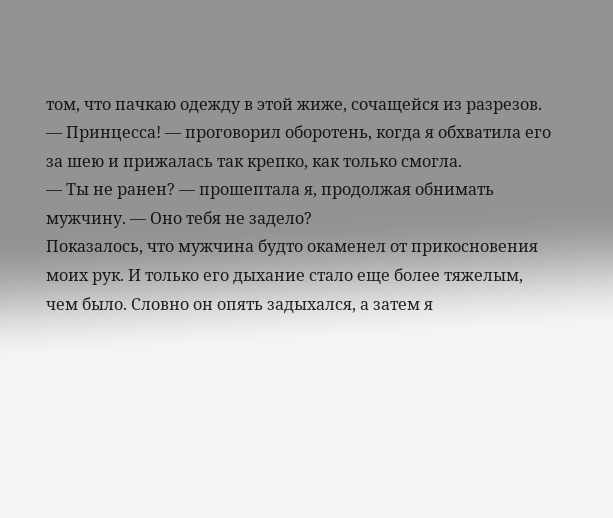том, что пачкаю одежду в этой жиже, сочащейся из разрезов.
— Принцесса! — проговорил оборотень, когда я обхватила его за шею и прижалась так крепко, как только смогла.
— Ты не ранен? — прошептала я, продолжая обнимать мужчину. — Оно тебя не задело?
Показалось, что мужчина будто окаменел от прикосновения моих рук. И только его дыхание стало еще более тяжелым, чем было. Словно он опять задыхался, а затем я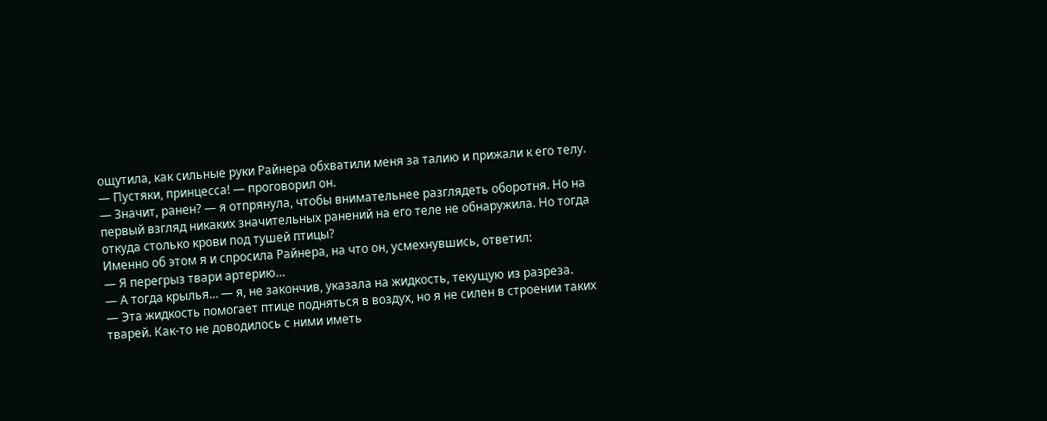ощутила, как сильные руки Райнера обхватили меня за талию и прижали к его телу.
— Пустяки, принцесса! — проговорил он.
— Значит, ранен? — я отпрянула, чтобы внимательнее разглядеть оборотня. Но на первый взгляд никаких значительных ранений на его теле не обнаружила. Но тогда откуда столько крови под тушей птицы?
Именно об этом я и спросила Райнера, на что он, усмехнувшись, ответил:
— Я перегрыз твари артерию…
— А тогда крылья… — я, не закончив, указала на жидкость, текущую из разреза.
— Эта жидкость помогает птице подняться в воздух, но я не силен в строении таких тварей. Как-то не доводилось с ними иметь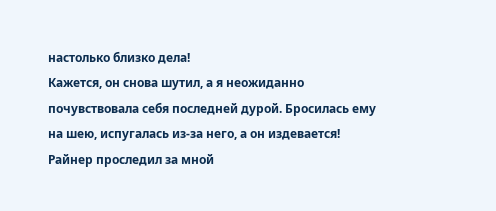настолько близко дела!
Кажется, он снова шутил, а я неожиданно почувствовала себя последней дурой. Бросилась ему на шею, испугалась из-за него, а он издевается!
Райнер проследил за мной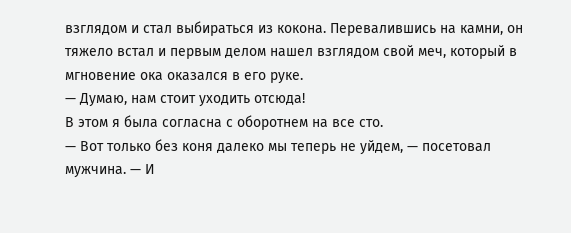взглядом и стал выбираться из кокона. Перевалившись на камни, он тяжело встал и первым делом нашел взглядом свой меч, который в мгновение ока оказался в его руке.
— Думаю, нам стоит уходить отсюда!
В этом я была согласна с оборотнем на все сто.
— Вот только без коня далеко мы теперь не уйдем, — посетовал мужчина. — И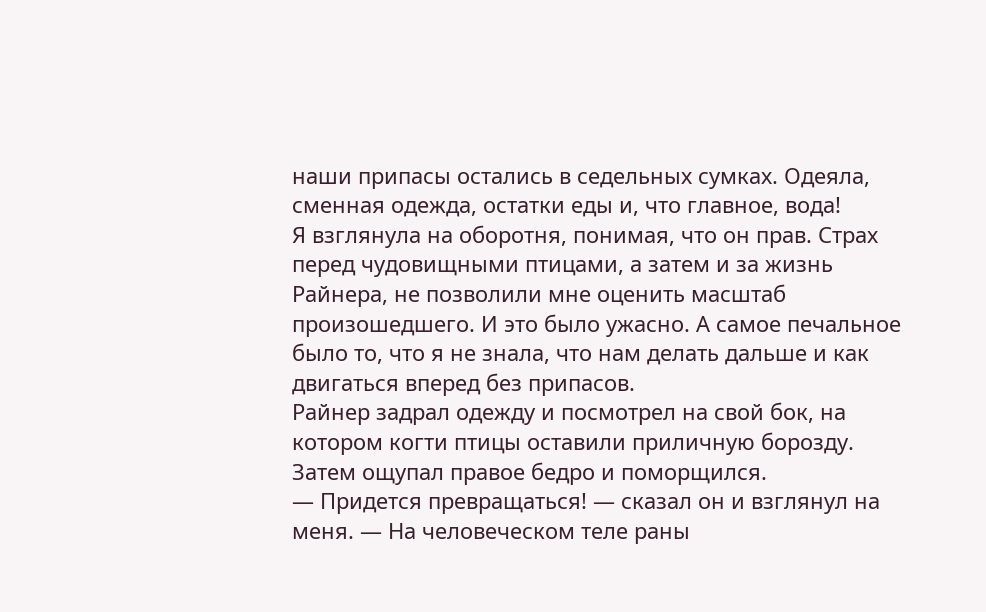наши припасы остались в седельных сумках. Одеяла, сменная одежда, остатки еды и, что главное, вода!
Я взглянула на оборотня, понимая, что он прав. Страх перед чудовищными птицами, а затем и за жизнь Райнера, не позволили мне оценить масштаб произошедшего. И это было ужасно. А самое печальное было то, что я не знала, что нам делать дальше и как двигаться вперед без припасов.
Райнер задрал одежду и посмотрел на свой бок, на котором когти птицы оставили приличную борозду. Затем ощупал правое бедро и поморщился.
— Придется превращаться! — сказал он и взглянул на меня. — На человеческом теле раны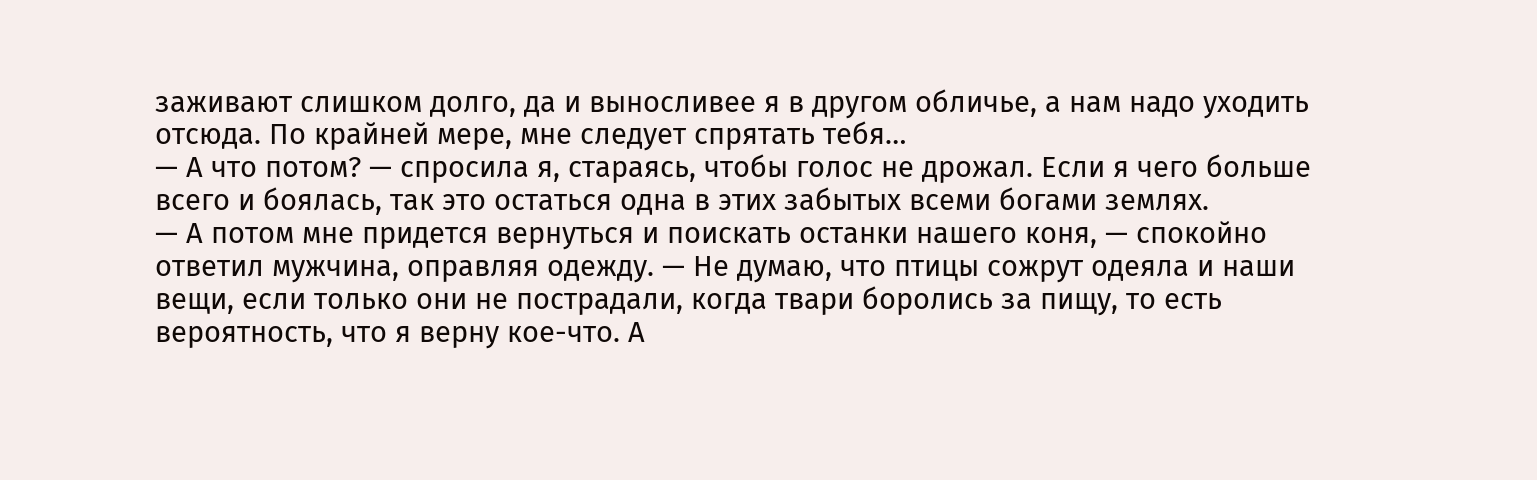заживают слишком долго, да и выносливее я в другом обличье, а нам надо уходить отсюда. По крайней мере, мне следует спрятать тебя…
— А что потом? — спросила я, стараясь, чтобы голос не дрожал. Если я чего больше всего и боялась, так это остаться одна в этих забытых всеми богами землях.
— А потом мне придется вернуться и поискать останки нашего коня, — спокойно ответил мужчина, оправляя одежду. — Не думаю, что птицы сожрут одеяла и наши вещи, если только они не пострадали, когда твари боролись за пищу, то есть вероятность, что я верну кое-что. А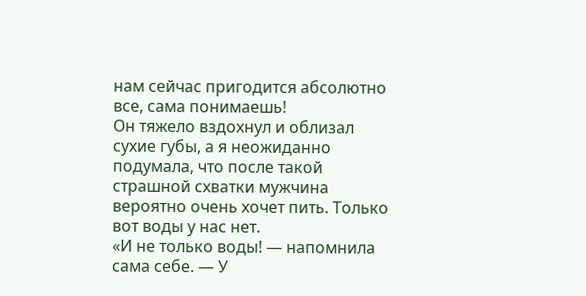нам сейчас пригодится абсолютно все, сама понимаешь!
Он тяжело вздохнул и облизал сухие губы, а я неожиданно подумала, что после такой страшной схватки мужчина вероятно очень хочет пить. Только вот воды у нас нет.
«И не только воды! — напомнила сама себе. — У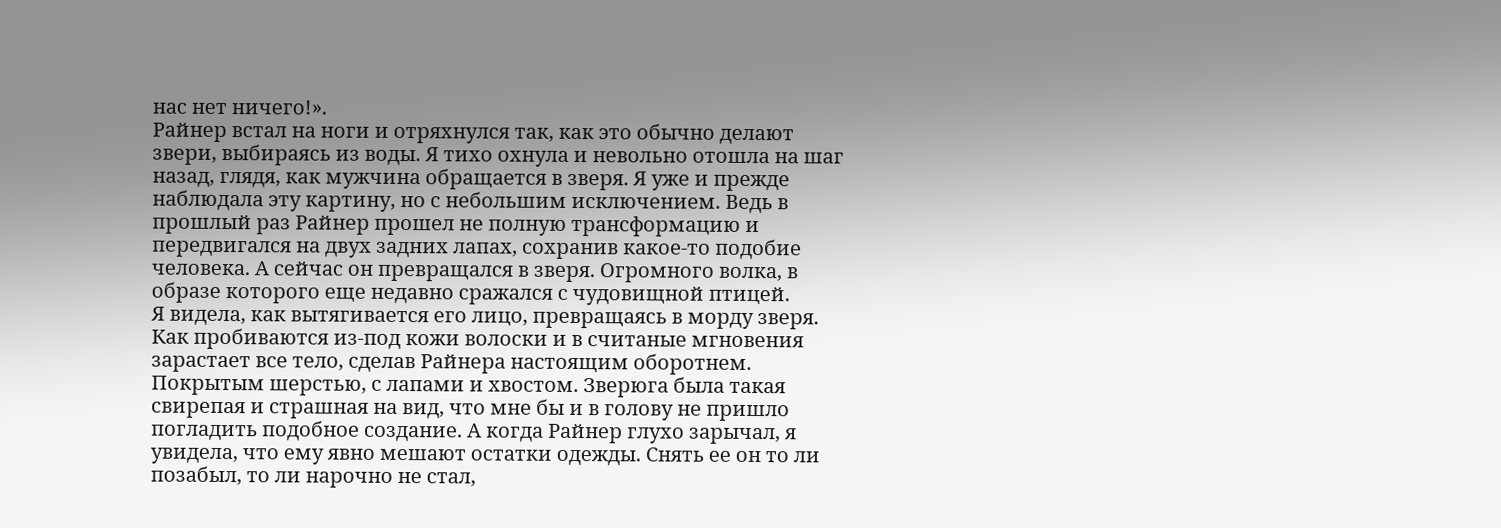нас нет ничего!».
Райнер встал на ноги и отряхнулся так, как это обычно делают звери, выбираясь из воды. Я тихо охнула и невольно отошла на шаг назад, глядя, как мужчина обращается в зверя. Я уже и прежде наблюдала эту картину, но с небольшим исключением. Ведь в прошлый раз Райнер прошел не полную трансформацию и передвигался на двух задних лапах, сохранив какое-то подобие человека. А сейчас он превращался в зверя. Огромного волка, в образе которого еще недавно сражался с чудовищной птицей.
Я видела, как вытягивается его лицо, превращаясь в морду зверя. Как пробиваются из-под кожи волоски и в считаные мгновения зарастает все тело, сделав Райнера настоящим оборотнем. Покрытым шерстью, с лапами и хвостом. Зверюга была такая свирепая и страшная на вид, что мне бы и в голову не пришло погладить подобное создание. А когда Райнер глухо зарычал, я увидела, что ему явно мешают остатки одежды. Снять ее он то ли позабыл, то ли нарочно не стал,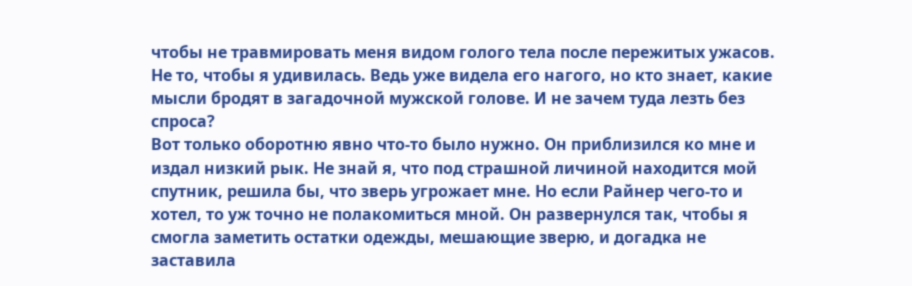чтобы не травмировать меня видом голого тела после пережитых ужасов. Не то, чтобы я удивилась. Ведь уже видела его нагого, но кто знает, какие мысли бродят в загадочной мужской голове. И не зачем туда лезть без спроса?
Вот только оборотню явно что-то было нужно. Он приблизился ко мне и издал низкий рык. Не знай я, что под страшной личиной находится мой спутник, решила бы, что зверь угрожает мне. Но если Райнер чего-то и хотел, то уж точно не полакомиться мной. Он развернулся так, чтобы я смогла заметить остатки одежды, мешающие зверю, и догадка не заставила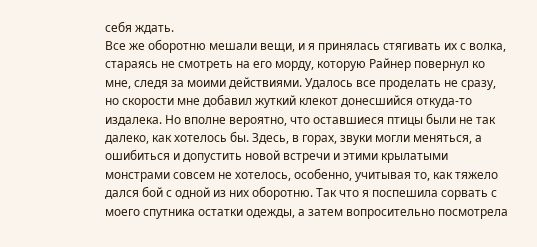себя ждать.
Все же оборотню мешали вещи, и я принялась стягивать их с волка, стараясь не смотреть на его морду, которую Райнер повернул ко мне, следя за моими действиями. Удалось все проделать не сразу, но скорости мне добавил жуткий клекот донесшийся откуда-то издалека. Но вполне вероятно, что оставшиеся птицы были не так далеко, как хотелось бы. Здесь, в горах, звуки могли меняться, а ошибиться и допустить новой встречи и этими крылатыми монстрами совсем не хотелось, особенно, учитывая то, как тяжело дался бой с одной из них оборотню. Так что я поспешила сорвать с моего спутника остатки одежды, а затем вопросительно посмотрела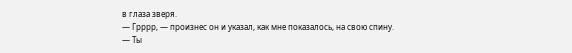в глаза зверя.
— Грррр, — произнес он и указал, как мне показалось, на свою спину.
— Ты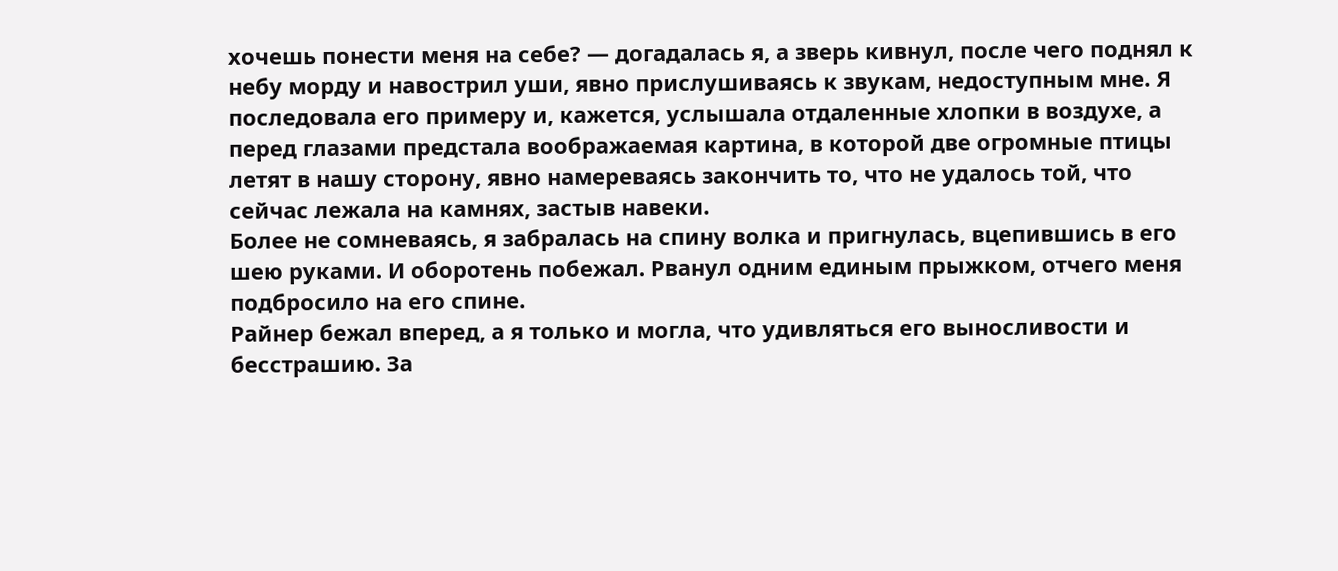хочешь понести меня на себе? — догадалась я, а зверь кивнул, после чего поднял к небу морду и навострил уши, явно прислушиваясь к звукам, недоступным мне. Я последовала его примеру и, кажется, услышала отдаленные хлопки в воздухе, а перед глазами предстала воображаемая картина, в которой две огромные птицы летят в нашу сторону, явно намереваясь закончить то, что не удалось той, что сейчас лежала на камнях, застыв навеки.
Более не сомневаясь, я забралась на спину волка и пригнулась, вцепившись в его шею руками. И оборотень побежал. Рванул одним единым прыжком, отчего меня подбросило на его спине.
Райнер бежал вперед, а я только и могла, что удивляться его выносливости и бесстрашию. За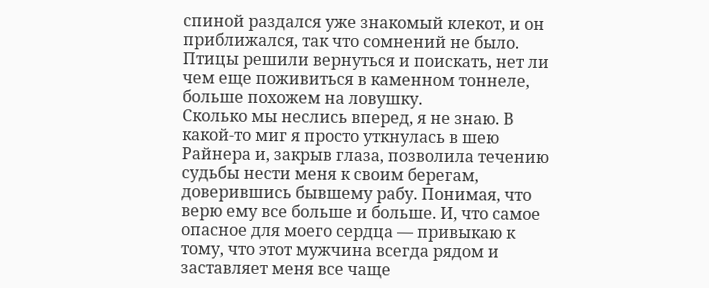спиной раздался уже знакомый клекот, и он приближался, так что сомнений не было. Птицы решили вернуться и поискать, нет ли чем еще поживиться в каменном тоннеле, больше похожем на ловушку.
Сколько мы неслись вперед, я не знаю. В какой-то миг я просто уткнулась в шею Райнера и, закрыв глаза, позволила течению судьбы нести меня к своим берегам, доверившись бывшему рабу. Понимая, что верю ему все больше и больше. И, что самое опасное для моего сердца — привыкаю к тому, что этот мужчина всегда рядом и заставляет меня все чаще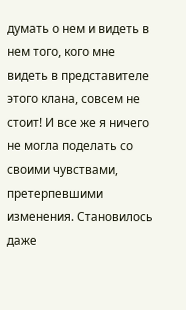думать о нем и видеть в нем того, кого мне видеть в представителе этого клана, совсем не стоит! И все же я ничего не могла поделать со своими чувствами, претерпевшими изменения. Становилось даже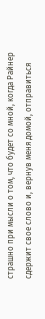страшно при мысли о том, что будет со мной, когда Райнер сдержит свое слово и, вернув меня домой, отправиться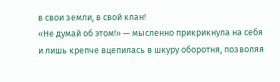в свои земли, в свой клан!
«Не думай об этом!» — мысленно прикрикнула на себя и лишь крепче вцепилась в шкуру оборотня, позволяя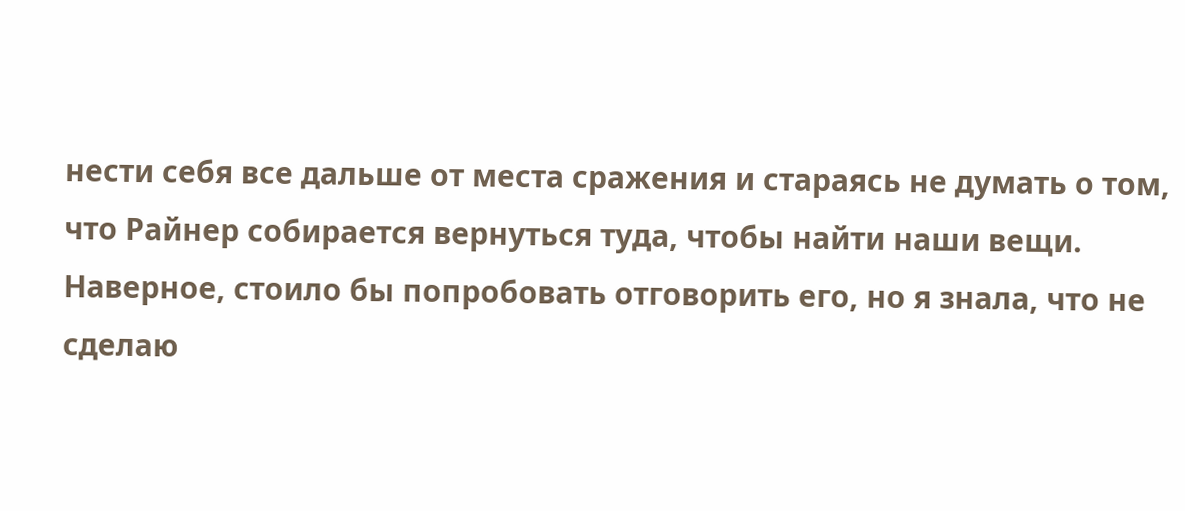нести себя все дальше от места сражения и стараясь не думать о том, что Райнер собирается вернуться туда, чтобы найти наши вещи. Наверное, стоило бы попробовать отговорить его, но я знала, что не сделаю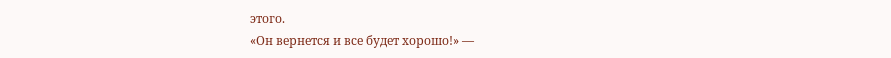этого.
«Он вернется и все будет хорошо!» —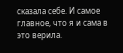сказала себе. И самое главное, что я и сама в это верила.